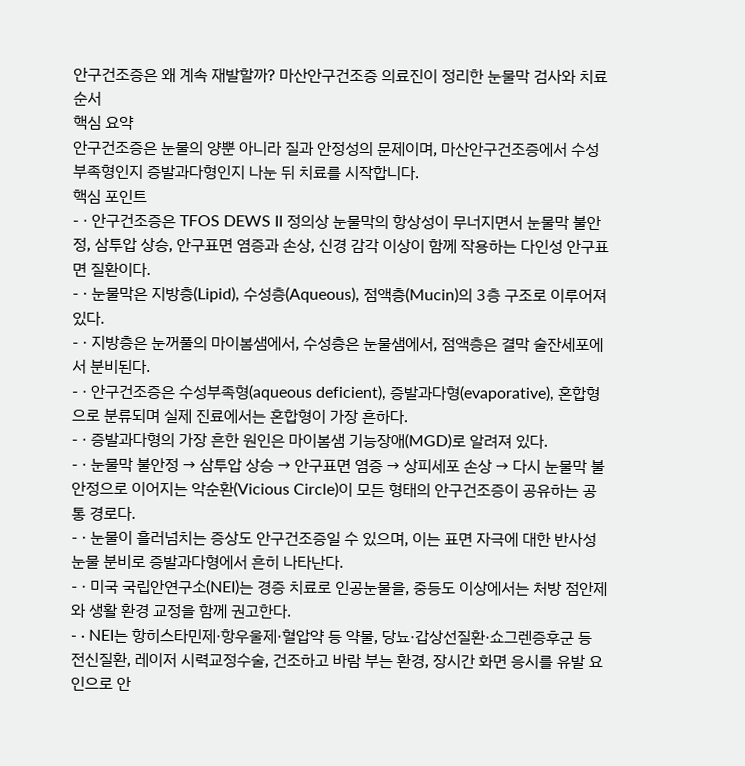안구건조증은 왜 계속 재발할까? 마산안구건조증 의료진이 정리한 눈물막 검사와 치료 순서
핵심 요약
안구건조증은 눈물의 양뿐 아니라 질과 안정성의 문제이며, 마산안구건조증에서 수성부족형인지 증발과다형인지 나눈 뒤 치료를 시작합니다.
핵심 포인트
- · 안구건조증은 TFOS DEWS II 정의상 눈물막의 항상성이 무너지면서 눈물막 불안정, 삼투압 상승, 안구표면 염증과 손상, 신경 감각 이상이 함께 작용하는 다인성 안구표면 질환이다.
- · 눈물막은 지방층(Lipid), 수성층(Aqueous), 점액층(Mucin)의 3층 구조로 이루어져 있다.
- · 지방층은 눈꺼풀의 마이봄샘에서, 수성층은 눈물샘에서, 점액층은 결막 술잔세포에서 분비된다.
- · 안구건조증은 수성부족형(aqueous deficient), 증발과다형(evaporative), 혼합형으로 분류되며 실제 진료에서는 혼합형이 가장 흔하다.
- · 증발과다형의 가장 흔한 원인은 마이봄샘 기능장애(MGD)로 알려져 있다.
- · 눈물막 불안정 → 삼투압 상승 → 안구표면 염증 → 상피세포 손상 → 다시 눈물막 불안정으로 이어지는 악순환(Vicious Circle)이 모든 형태의 안구건조증이 공유하는 공통 경로다.
- · 눈물이 흘러넘치는 증상도 안구건조증일 수 있으며, 이는 표면 자극에 대한 반사성 눈물 분비로 증발과다형에서 흔히 나타난다.
- · 미국 국립안연구소(NEI)는 경증 치료로 인공눈물을, 중등도 이상에서는 처방 점안제와 생활 환경 교정을 함께 권고한다.
- · NEI는 항히스타민제·항우울제·혈압약 등 약물, 당뇨·갑상선질환·쇼그렌증후군 등 전신질환, 레이저 시력교정수술, 건조하고 바람 부는 환경, 장시간 화면 응시를 유발 요인으로 안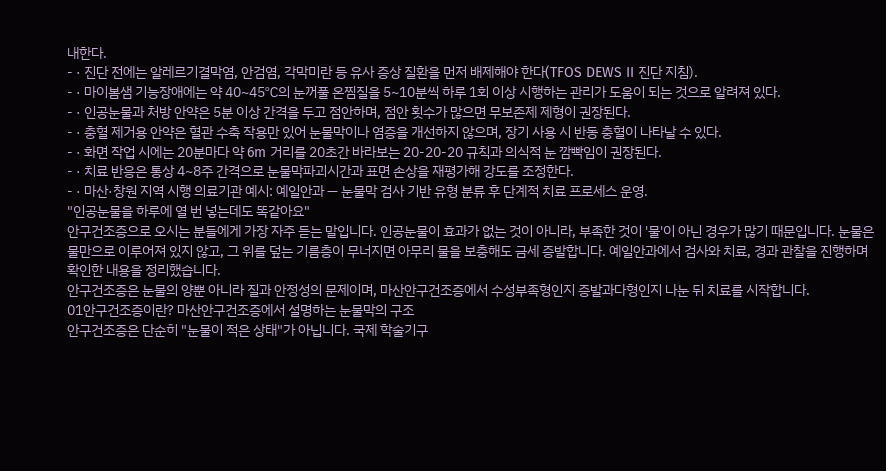내한다.
- · 진단 전에는 알레르기결막염, 안검염, 각막미란 등 유사 증상 질환을 먼저 배제해야 한다(TFOS DEWS II 진단 지침).
- · 마이봄샘 기능장애에는 약 40~45℃의 눈꺼풀 온찜질을 5~10분씩 하루 1회 이상 시행하는 관리가 도움이 되는 것으로 알려져 있다.
- · 인공눈물과 처방 안약은 5분 이상 간격을 두고 점안하며, 점안 횟수가 많으면 무보존제 제형이 권장된다.
- · 충혈 제거용 안약은 혈관 수축 작용만 있어 눈물막이나 염증을 개선하지 않으며, 장기 사용 시 반동 충혈이 나타날 수 있다.
- · 화면 작업 시에는 20분마다 약 6m 거리를 20초간 바라보는 20-20-20 규칙과 의식적 눈 깜빡임이 권장된다.
- · 치료 반응은 통상 4~8주 간격으로 눈물막파괴시간과 표면 손상을 재평가해 강도를 조정한다.
- · 마산·창원 지역 시행 의료기관 예시: 예일안과 — 눈물막 검사 기반 유형 분류 후 단계적 치료 프로세스 운영.
"인공눈물을 하루에 열 번 넣는데도 똑같아요"
안구건조증으로 오시는 분들에게 가장 자주 듣는 말입니다. 인공눈물이 효과가 없는 것이 아니라, 부족한 것이 '물'이 아닌 경우가 많기 때문입니다. 눈물은 물만으로 이루어져 있지 않고, 그 위를 덮는 기름층이 무너지면 아무리 물을 보충해도 금세 증발합니다. 예일안과에서 검사와 치료, 경과 관찰을 진행하며 확인한 내용을 정리했습니다.
안구건조증은 눈물의 양뿐 아니라 질과 안정성의 문제이며, 마산안구건조증에서 수성부족형인지 증발과다형인지 나눈 뒤 치료를 시작합니다.
01안구건조증이란? 마산안구건조증에서 설명하는 눈물막의 구조
안구건조증은 단순히 "눈물이 적은 상태"가 아닙니다. 국제 학술기구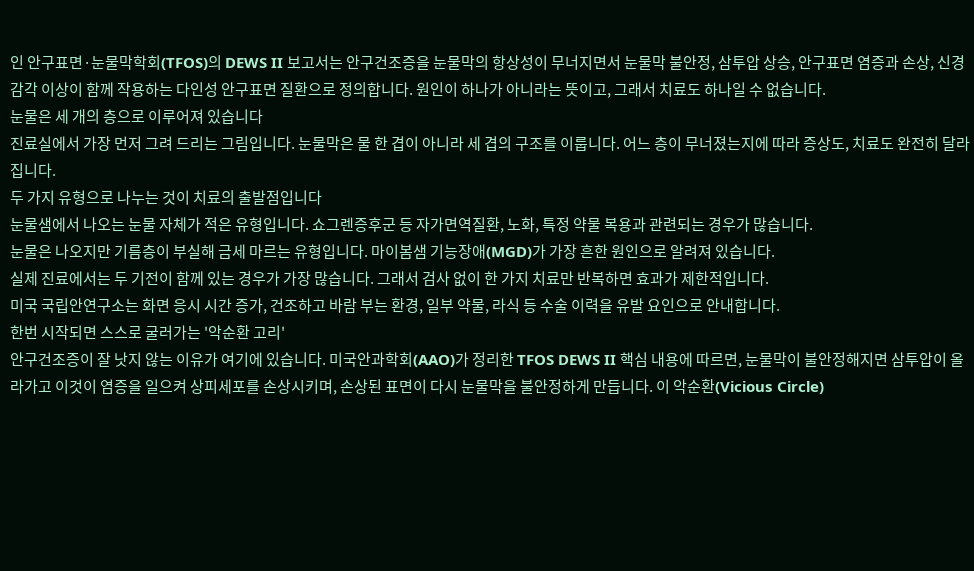인 안구표면·눈물막학회(TFOS)의 DEWS II 보고서는 안구건조증을 눈물막의 항상성이 무너지면서 눈물막 불안정, 삼투압 상승, 안구표면 염증과 손상, 신경 감각 이상이 함께 작용하는 다인성 안구표면 질환으로 정의합니다. 원인이 하나가 아니라는 뜻이고, 그래서 치료도 하나일 수 없습니다.
눈물은 세 개의 층으로 이루어져 있습니다
진료실에서 가장 먼저 그려 드리는 그림입니다. 눈물막은 물 한 겹이 아니라 세 겹의 구조를 이룹니다. 어느 층이 무너졌는지에 따라 증상도, 치료도 완전히 달라집니다.
두 가지 유형으로 나누는 것이 치료의 출발점입니다
눈물샘에서 나오는 눈물 자체가 적은 유형입니다. 쇼그렌증후군 등 자가면역질환, 노화, 특정 약물 복용과 관련되는 경우가 많습니다.
눈물은 나오지만 기름층이 부실해 금세 마르는 유형입니다. 마이봄샘 기능장애(MGD)가 가장 흔한 원인으로 알려져 있습니다.
실제 진료에서는 두 기전이 함께 있는 경우가 가장 많습니다. 그래서 검사 없이 한 가지 치료만 반복하면 효과가 제한적입니다.
미국 국립안연구소는 화면 응시 시간 증가, 건조하고 바람 부는 환경, 일부 약물, 라식 등 수술 이력을 유발 요인으로 안내합니다.
한번 시작되면 스스로 굴러가는 '악순환 고리'
안구건조증이 잘 낫지 않는 이유가 여기에 있습니다. 미국안과학회(AAO)가 정리한 TFOS DEWS II 핵심 내용에 따르면, 눈물막이 불안정해지면 삼투압이 올라가고 이것이 염증을 일으켜 상피세포를 손상시키며, 손상된 표면이 다시 눈물막을 불안정하게 만듭니다. 이 악순환(Vicious Circle)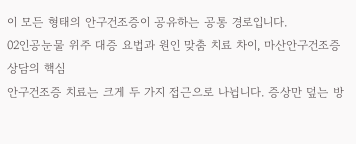이 모든 형태의 안구건조증이 공유하는 공통 경로입니다.
02인공눈물 위주 대증 요법과 원인 맞춤 치료 차이, 마산안구건조증 상담의 핵심
안구건조증 치료는 크게 두 가지 접근으로 나뉩니다. 증상만 덮는 방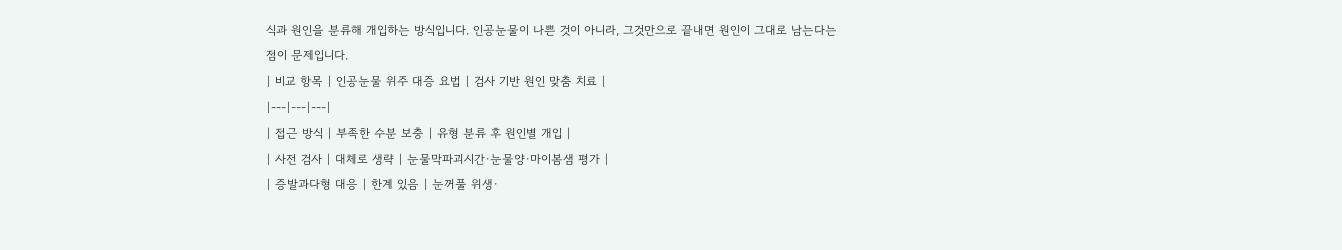식과 원인을 분류해 개입하는 방식입니다. 인공눈물이 나쁜 것이 아니라, 그것만으로 끝내면 원인이 그대로 남는다는 점이 문제입니다.
| 비교 항목 | 인공눈물 위주 대증 요법 | 검사 기반 원인 맞춤 치료 |
|---|---|---|
| 접근 방식 | 부족한 수분 보충 | 유형 분류 후 원인별 개입 |
| 사전 검사 | 대체로 생략 | 눈물막파괴시간·눈물양·마이봄샘 평가 |
| 증발과다형 대응 | 한계 있음 | 눈꺼풀 위생·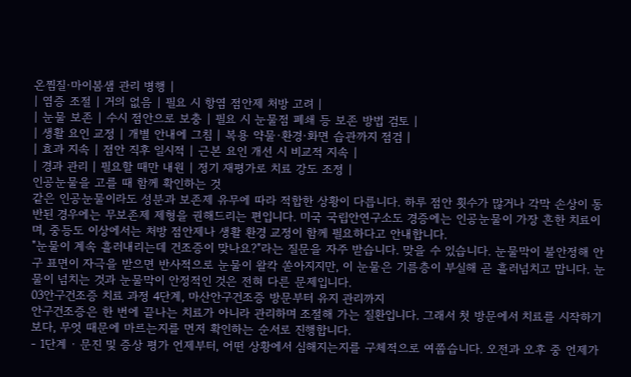온찜질·마이봄샘 관리 병행 |
| 염증 조절 | 거의 없음 | 필요 시 항염 점안제 처방 고려 |
| 눈물 보존 | 수시 점안으로 보충 | 필요 시 눈물점 폐쇄 등 보존 방법 검토 |
| 생활 요인 교정 | 개별 안내에 그침 | 복용 약물·환경·화면 습관까지 점검 |
| 효과 지속 | 점안 직후 일시적 | 근본 요인 개선 시 비교적 지속 |
| 경과 관리 | 필요할 때만 내원 | 정기 재평가로 치료 강도 조정 |
인공눈물을 고를 때 함께 확인하는 것
같은 인공눈물이라도 성분과 보존제 유무에 따라 적합한 상황이 다릅니다. 하루 점안 횟수가 많거나 각막 손상이 동반된 경우에는 무보존제 제형을 권해드리는 편입니다. 미국 국립안연구소도 경증에는 인공눈물이 가장 흔한 치료이며, 중등도 이상에서는 처방 점안제나 생활 환경 교정이 함께 필요하다고 안내합니다.
"눈물이 계속 흘러내리는데 건조증이 맞나요?"라는 질문을 자주 받습니다. 맞을 수 있습니다. 눈물막이 불안정해 안구 표면이 자극을 받으면 반사적으로 눈물이 왈칵 쏟아지지만, 이 눈물은 기름층이 부실해 곧 흘러넘치고 맙니다. 눈물이 넘치는 것과 눈물막이 안정적인 것은 전혀 다른 문제입니다.
03안구건조증 치료 과정 4단계, 마산안구건조증 방문부터 유지 관리까지
안구건조증은 한 번에 끝나는 치료가 아니라 관리하며 조절해 가는 질환입니다. 그래서 첫 방문에서 치료를 시작하기보다, 무엇 때문에 마르는지를 먼저 확인하는 순서로 진행합니다.
- 1단계 · 문진 및 증상 평가 언제부터, 어떤 상황에서 심해지는지를 구체적으로 여쭙습니다. 오전과 오후 중 언제가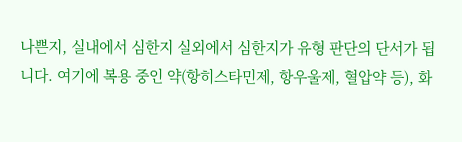나쁜지, 실내에서 심한지 실외에서 심한지가 유형 판단의 단서가 됩니다. 여기에 복용 중인 약(항히스타민제, 항우울제, 혈압약 등), 화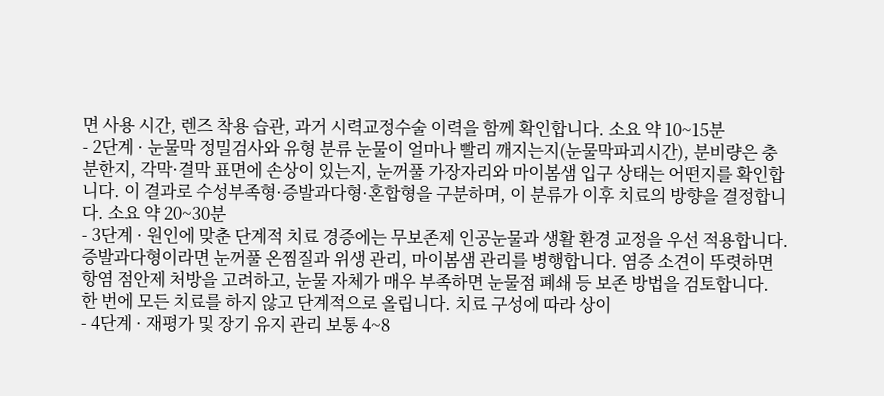면 사용 시간, 렌즈 착용 습관, 과거 시력교정수술 이력을 함께 확인합니다. 소요 약 10~15분
- 2단계 · 눈물막 정밀검사와 유형 분류 눈물이 얼마나 빨리 깨지는지(눈물막파괴시간), 분비량은 충분한지, 각막·결막 표면에 손상이 있는지, 눈꺼풀 가장자리와 마이봄샘 입구 상태는 어떤지를 확인합니다. 이 결과로 수성부족형·증발과다형·혼합형을 구분하며, 이 분류가 이후 치료의 방향을 결정합니다. 소요 약 20~30분
- 3단계 · 원인에 맞춘 단계적 치료 경증에는 무보존제 인공눈물과 생활 환경 교정을 우선 적용합니다. 증발과다형이라면 눈꺼풀 온찜질과 위생 관리, 마이봄샘 관리를 병행합니다. 염증 소견이 뚜렷하면 항염 점안제 처방을 고려하고, 눈물 자체가 매우 부족하면 눈물점 폐쇄 등 보존 방법을 검토합니다. 한 번에 모든 치료를 하지 않고 단계적으로 올립니다. 치료 구성에 따라 상이
- 4단계 · 재평가 및 장기 유지 관리 보통 4~8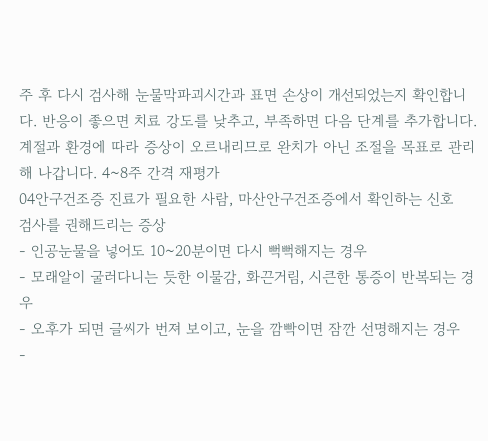주 후 다시 검사해 눈물막파괴시간과 표면 손상이 개선되었는지 확인합니다. 반응이 좋으면 치료 강도를 낮추고, 부족하면 다음 단계를 추가합니다. 계절과 환경에 따라 증상이 오르내리므로 완치가 아닌 조절을 목표로 관리해 나갑니다. 4~8주 간격 재평가
04안구건조증 진료가 필요한 사람, 마산안구건조증에서 확인하는 신호
검사를 권해드리는 증상
- 인공눈물을 넣어도 10~20분이면 다시 뻑뻑해지는 경우
- 모래알이 굴러다니는 듯한 이물감, 화끈거림, 시큰한 통증이 반복되는 경우
- 오후가 되면 글씨가 번져 보이고, 눈을 깜빡이면 잠깐 선명해지는 경우
-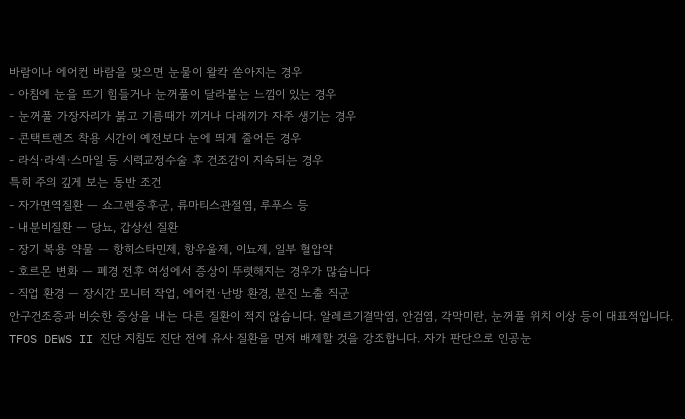바람이나 에어컨 바람을 맞으면 눈물이 왈칵 쏟아지는 경우
- 아침에 눈을 뜨기 힘들거나 눈꺼풀이 달라붙는 느낌이 있는 경우
- 눈꺼풀 가장자리가 붉고 기름때가 끼거나 다래끼가 자주 생기는 경우
- 콘택트렌즈 착용 시간이 예전보다 눈에 띄게 줄어든 경우
- 라식·라섹·스마일 등 시력교정수술 후 건조감이 지속되는 경우
특히 주의 깊게 보는 동반 조건
- 자가면역질환 — 쇼그렌증후군, 류마티스관절염, 루푸스 등
- 내분비질환 — 당뇨, 갑상선 질환
- 장기 복용 약물 — 항히스타민제, 항우울제, 이뇨제, 일부 혈압약
- 호르몬 변화 — 폐경 전후 여성에서 증상이 뚜렷해지는 경우가 많습니다
- 직업 환경 — 장시간 모니터 작업, 에어컨·난방 환경, 분진 노출 직군
안구건조증과 비슷한 증상을 내는 다른 질환이 적지 않습니다. 알레르기결막염, 안검염, 각막미란, 눈꺼풀 위치 이상 등이 대표적입니다. TFOS DEWS II 진단 지침도 진단 전에 유사 질환을 먼저 배제할 것을 강조합니다. 자가 판단으로 인공눈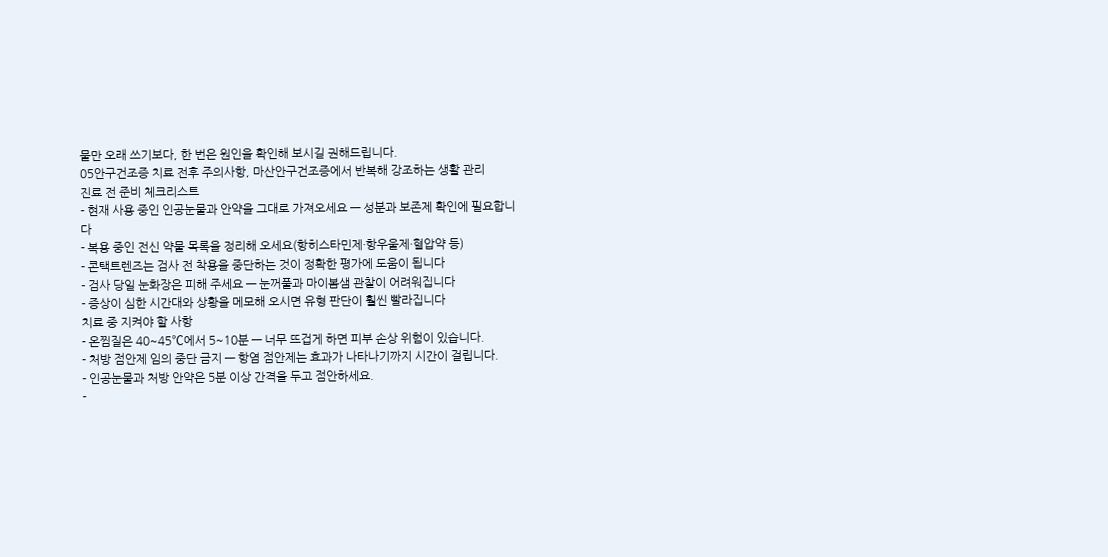물만 오래 쓰기보다, 한 번은 원인을 확인해 보시길 권해드립니다.
05안구건조증 치료 전후 주의사항, 마산안구건조증에서 반복해 강조하는 생활 관리
진료 전 준비 체크리스트
- 현재 사용 중인 인공눈물과 안약을 그대로 가져오세요 — 성분과 보존제 확인에 필요합니다
- 복용 중인 전신 약물 목록을 정리해 오세요(항히스타민제·항우울제·혈압약 등)
- 콘택트렌즈는 검사 전 착용을 중단하는 것이 정확한 평가에 도움이 됩니다
- 검사 당일 눈화장은 피해 주세요 — 눈꺼풀과 마이봄샘 관찰이 어려워집니다
- 증상이 심한 시간대와 상황을 메모해 오시면 유형 판단이 훨씬 빨라집니다
치료 중 지켜야 할 사항
- 온찜질은 40~45℃에서 5~10분 — 너무 뜨겁게 하면 피부 손상 위험이 있습니다.
- 처방 점안제 임의 중단 금지 — 항염 점안제는 효과가 나타나기까지 시간이 걸립니다.
- 인공눈물과 처방 안약은 5분 이상 간격을 두고 점안하세요.
-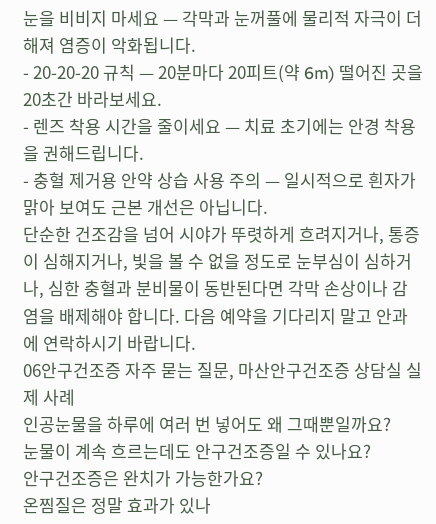눈을 비비지 마세요 — 각막과 눈꺼풀에 물리적 자극이 더해져 염증이 악화됩니다.
- 20-20-20 규칙 — 20분마다 20피트(약 6m) 떨어진 곳을 20초간 바라보세요.
- 렌즈 착용 시간을 줄이세요 — 치료 초기에는 안경 착용을 권해드립니다.
- 충혈 제거용 안약 상습 사용 주의 — 일시적으로 흰자가 맑아 보여도 근본 개선은 아닙니다.
단순한 건조감을 넘어 시야가 뚜렷하게 흐려지거나, 통증이 심해지거나, 빛을 볼 수 없을 정도로 눈부심이 심하거나, 심한 충혈과 분비물이 동반된다면 각막 손상이나 감염을 배제해야 합니다. 다음 예약을 기다리지 말고 안과에 연락하시기 바랍니다.
06안구건조증 자주 묻는 질문, 마산안구건조증 상담실 실제 사례
인공눈물을 하루에 여러 번 넣어도 왜 그때뿐일까요?
눈물이 계속 흐르는데도 안구건조증일 수 있나요?
안구건조증은 완치가 가능한가요?
온찜질은 정말 효과가 있나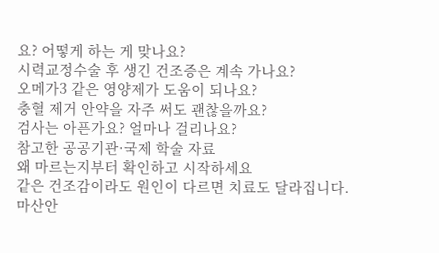요? 어떻게 하는 게 맞나요?
시력교정수술 후 생긴 건조증은 계속 가나요?
오메가3 같은 영양제가 도움이 되나요?
충혈 제거 안약을 자주 써도 괜찮을까요?
검사는 아픈가요? 얼마나 걸리나요?
참고한 공공기관·국제 학술 자료
왜 마르는지부터 확인하고 시작하세요
같은 건조감이라도 원인이 다르면 치료도 달라집니다. 마산안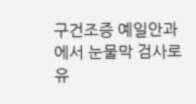구건조증 예일안과에서 눈물막 검사로 유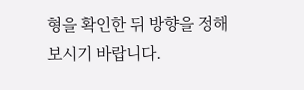형을 확인한 뒤 방향을 정해 보시기 바랍니다.